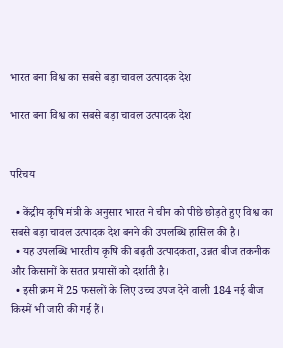भारत बना विश्व का सबसे बड़ा चावल उत्पादक देश

भारत बना विश्व का सबसे बड़ा चावल उत्पादक देश


परिचय

  • केंद्रीय कृषि मंत्री के अनुसार भारत ने चीन को पीछे छोड़ते हुए विश्व का सबसे बड़ा चावल उत्पादक देश बनने की उपलब्धि हासिल की है।
  • यह उपलब्धि भारतीय कृषि की बढ़ती उत्पादकता, उन्नत बीज तकनीक और किसानों के सतत प्रयासों को दर्शाती है।
  • इसी क्रम में 25 फसलों के लिए उच्च उपज देने वाली 184 नई बीज किस्में भी जारी की गई हैं।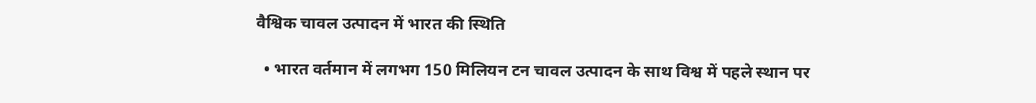वैश्विक चावल उत्पादन में भारत की स्थिति

  • भारत वर्तमान में लगभग 150 मिलियन टन चावल उत्पादन के साथ विश्व में पहले स्थान पर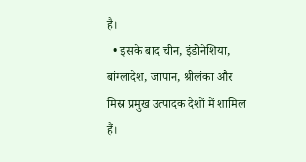है।
  • इसके बाद चीन, इंडोनेशिया, बांग्लादेश, जापान, श्रीलंका और मिस्र प्रमुख उत्पादक देशों में शामिल हैं।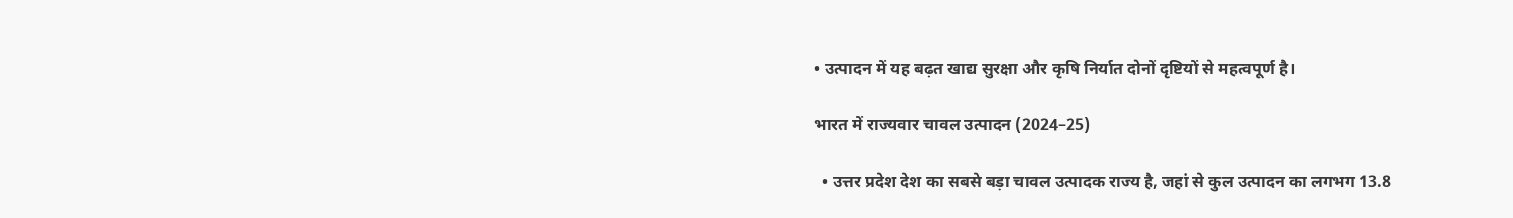• उत्पादन में यह बढ़त खाद्य सुरक्षा और कृषि निर्यात दोनों दृष्टियों से महत्वपूर्ण है।

भारत में राज्यवार चावल उत्पादन (2024–25)

  • उत्तर प्रदेश देश का सबसे बड़ा चावल उत्पादक राज्य है, जहां से कुल उत्पादन का लगभग 13.8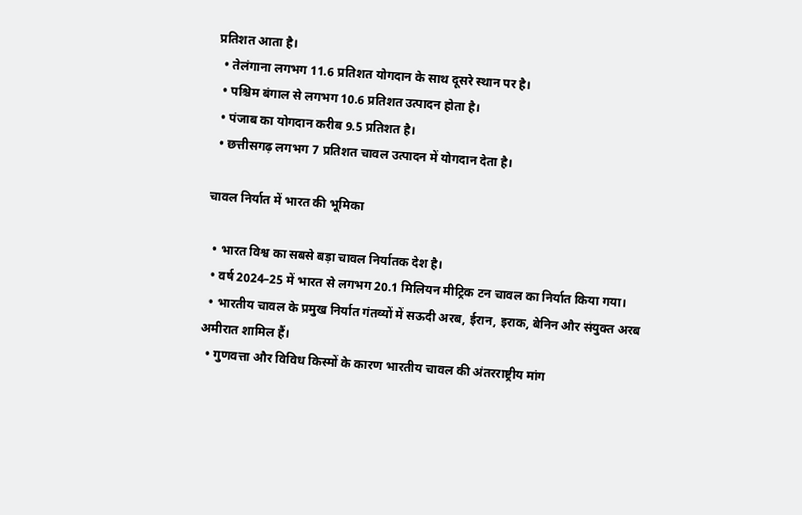प्रतिशत आता है।
  • तेलंगाना लगभग 11.6 प्रतिशत योगदान के साथ दूसरे स्थान पर है।
  • पश्चिम बंगाल से लगभग 10.6 प्रतिशत उत्पादन होता है।
  • पंजाब का योगदान करीब 9.5 प्रतिशत है।
  • छत्तीसगढ़ लगभग 7 प्रतिशत चावल उत्पादन में योगदान देता है।

चावल निर्यात में भारत की भूमिका

  • भारत विश्व का सबसे बड़ा चावल निर्यातक देश है।
  • वर्ष 2024–25 में भारत से लगभग 20.1 मिलियन मीट्रिक टन चावल का निर्यात किया गया।
  • भारतीय चावल के प्रमुख निर्यात गंतव्यों में सऊदी अरब, ईरान, इराक, बेनिन और संयुक्त अरब अमीरात शामिल हैं।
  • गुणवत्ता और विविध किस्मों के कारण भारतीय चावल की अंतरराष्ट्रीय मांग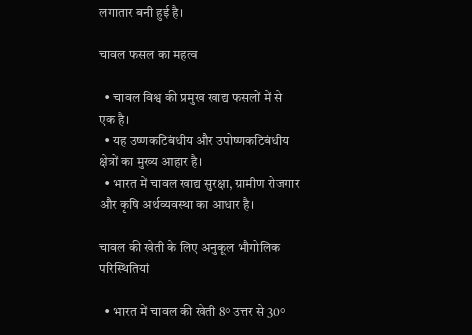लगातार बनी हुई है।

चावल फसल का महत्व

  • चावल विश्व की प्रमुख खाद्य फसलों में से एक है।
  • यह उष्णकटिबंधीय और उपोष्णकटिबंधीय क्षेत्रों का मुख्य आहार है।
  • भारत में चावल खाद्य सुरक्षा, ग्रामीण रोजगार और कृषि अर्थव्यवस्था का आधार है।

चावल की खेती के लिए अनुकूल भौगोलिक परिस्थितियां

  • भारत में चावल की खेती 8° उत्तर से 30°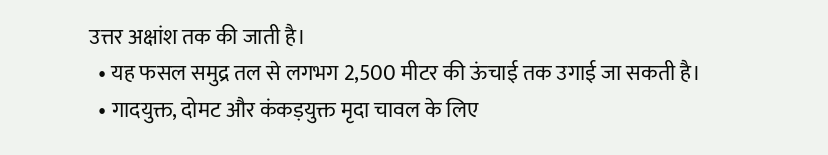उत्तर अक्षांश तक की जाती है।
  • यह फसल समुद्र तल से लगभग 2,500 मीटर की ऊंचाई तक उगाई जा सकती है।
  • गादयुक्त, दोमट और कंकड़युक्त मृदा चावल के लिए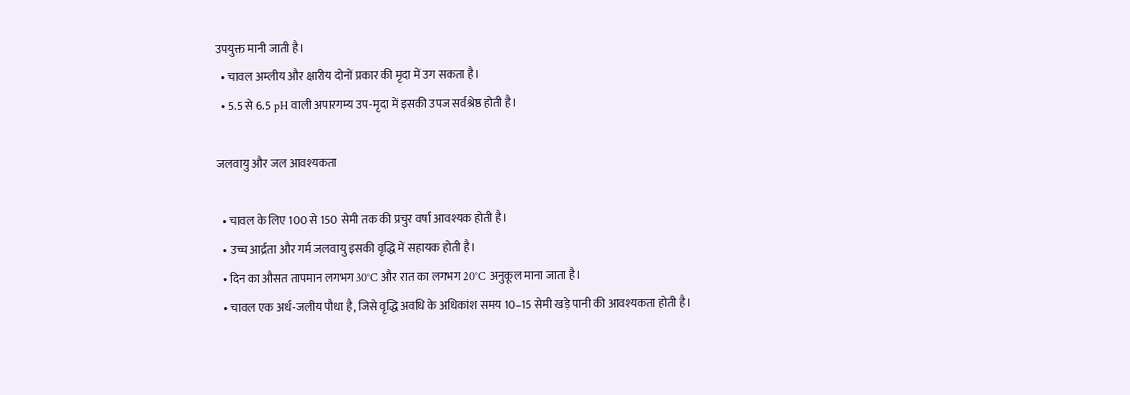उपयुक्त मानी जाती है।
  • चावल अम्लीय और क्षारीय दोनों प्रकार की मृदा में उग सकता है।
  • 5.5 से 6.5 pH वाली अपारगम्य उप-मृदा में इसकी उपज सर्वश्रेष्ठ होती है।

जलवायु और जल आवश्यकता

  • चावल के लिए 100 से 150 सेमी तक की प्रचुर वर्षा आवश्यक होती है।
  • उच्च आर्द्रता और गर्म जलवायु इसकी वृद्धि में सहायक होती है।
  • दिन का औसत तापमान लगभग 30°C और रात का लगभग 20°C अनुकूल माना जाता है।
  • चावल एक अर्ध-जलीय पौधा है, जिसे वृद्धि अवधि के अधिकांश समय 10–15 सेमी खड़े पानी की आवश्यकता होती है।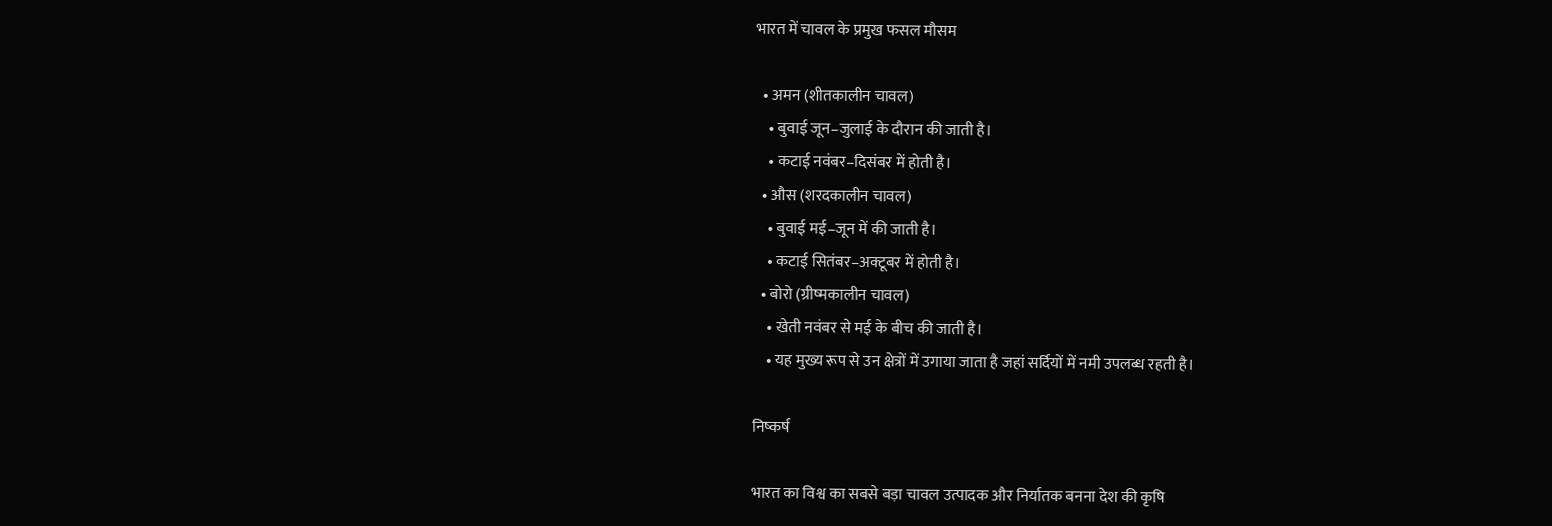भारत में चावल के प्रमुख फसल मौसम

  • अमन (शीतकालीन चावल)
    • बुवाई जून–जुलाई के दौरान की जाती है।
    • कटाई नवंबर–दिसंबर में होती है।
  • औस (शरदकालीन चावल)
    • बुवाई मई–जून में की जाती है।
    • कटाई सितंबर–अक्टूबर में होती है।
  • बोरो (ग्रीष्मकालीन चावल)
    • खेती नवंबर से मई के बीच की जाती है।
    • यह मुख्य रूप से उन क्षेत्रों में उगाया जाता है जहां सर्दियों में नमी उपलब्ध रहती है।

निष्कर्ष

भारत का विश्व का सबसे बड़ा चावल उत्पादक और निर्यातक बनना देश की कृषि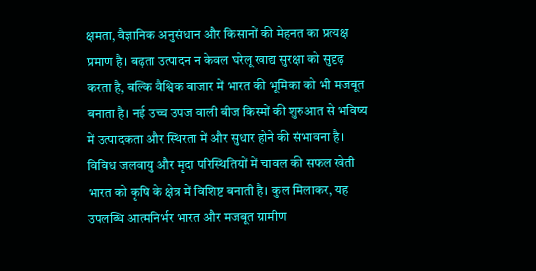क्षमता, वैज्ञानिक अनुसंधान और किसानों की मेहनत का प्रत्यक्ष प्रमाण है। बढ़ता उत्पादन न केवल घरेलू खाद्य सुरक्षा को सुदृढ़ करता है, बल्कि वैश्विक बाजार में भारत की भूमिका को भी मजबूत बनाता है। नई उच्च उपज वाली बीज किस्मों की शुरुआत से भविष्य में उत्पादकता और स्थिरता में और सुधार होने की संभावना है। विविध जलवायु और मृदा परिस्थितियों में चावल की सफल खेती भारत को कृषि के क्षेत्र में विशिष्ट बनाती है। कुल मिलाकर, यह उपलब्धि आत्मनिर्भर भारत और मजबूत ग्रामीण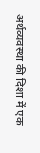अर्थव्यवस्था की दिशा में एक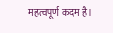महत्वपूर्ण कदम है।